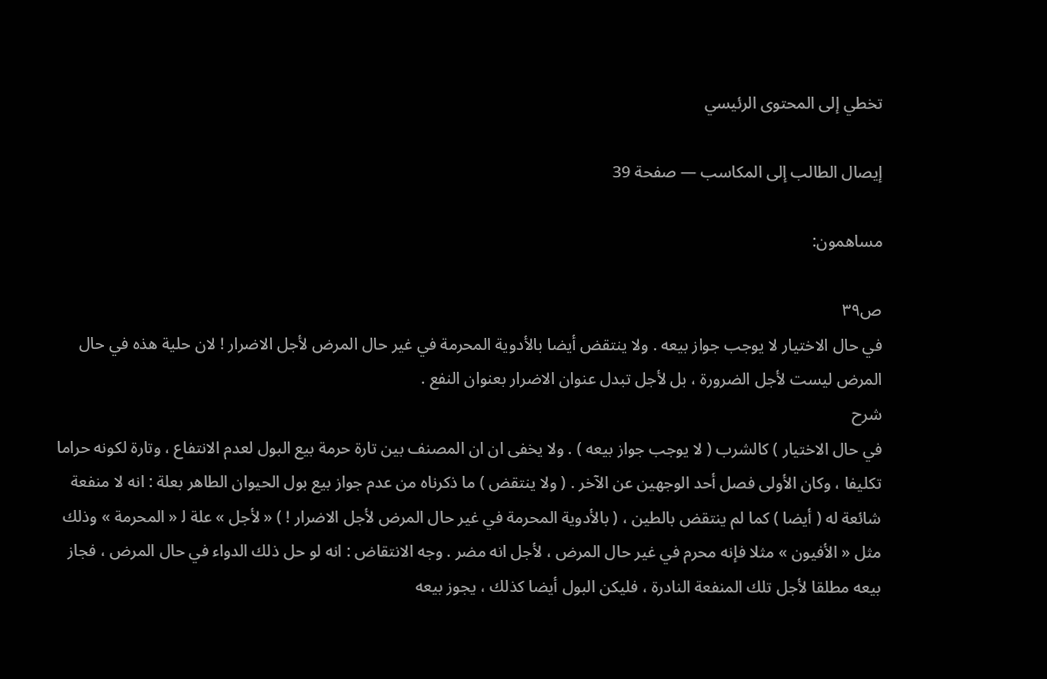تخطي إلى المحتوى الرئيسي

إيصال الطالب إلى المكاسب — صفحة 39

مساهمون:

ص٣٩
في حال الاختيار لا يوجب جواز بيعه . ولا ينتقض أيضا بالأدوية المحرمة في غير حال المرض لأجل الاضرار ! لان حلية هذه في حال المرض ليست لأجل الضرورة ، بل لأجل تبدل عنوان الاضرار بعنوان النفع .
شرح
في حال الاختيار ) كالشرب ( لا يوجب جواز بيعه ) . ولا يخفى ان ان المصنف بين تارة حرمة بيع البول لعدم الانتفاع ، وتارة لكونه حراما تكليفا ، وكان الأولى فصل أحد الوجهين عن الآخر . ( ولا ينتقض ) ما ذكرناه من عدم جواز بيع بول الحيوان الطاهر بعلة : انه لا منفعة شائعة له ( أيضا ) كما لم ينتقض بالطين ، ( بالأدوية المحرمة في غير حال المرض لأجل الاضرار ! ) « لأجل » علة ل‍ « المحرمة » وذلك مثل « الأفيون » مثلا فإنه محرم في غير حال المرض ، لأجل انه مضر . وجه الانتقاض : انه لو حل ذلك الدواء في حال المرض ، فجاز بيعه مطلقا لأجل تلك المنفعة النادرة ، فليكن البول أيضا كذلك ، يجوز بيعه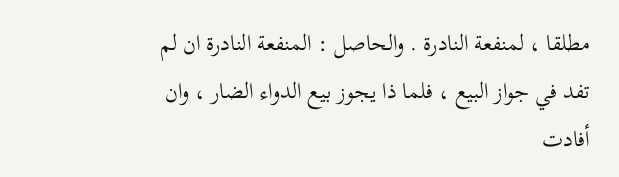مطلقا ، لمنفعة النادرة . والحاصل : المنفعة النادرة ان لم تفد في جواز البيع ، فلما ذا يجوز بيع الدواء الضار ، وان أفادت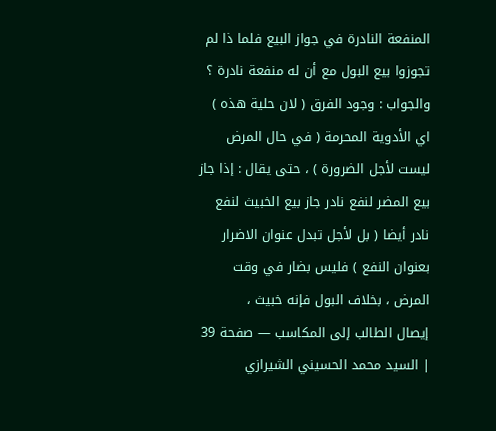المنفعة النادرة في جواز البيع فلما ذا لم تجوزوا بيع البول مع أن له منفعة نادرة ؟ والجواب : وجود الفرق ( لان حلية هذه ) اي الأدوية المحرمة ( في حال المرض ليست لأجل الضرورة ) ، حتى يقال : إذا جاز بيع المضر لنفع نادر جاز بيع الخبيث لنفع نادر أيضا ( بل لأجل تبدل عنوان الاضرار بعنوان النفع ) فليس بضار في وقت المرض ، بخلاف البول فإنه خبيث ،
إيصال الطالب إلى المكاسب — صفحة 39 | السيد محمد الحسيني الشيرازي